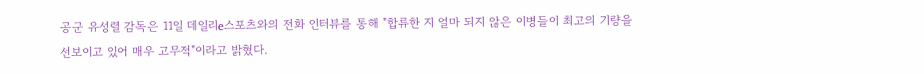공군 유성렬 감독은 11일 데일리e스포츠와의 전화 인터뷰를 통해 "합류한 지 얼마 되지 않은 이병들이 최고의 기량을 선보이고 있어 매우 고무적"이라고 밝혔다.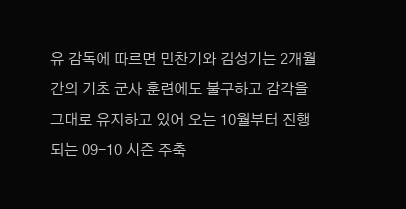유 감독에 따르면 민찬기와 김성기는 2개월 간의 기초 군사 훈련에도 불구하고 감각을 그대로 유지하고 있어 오는 10월부터 진행되는 09-10 시즌 주축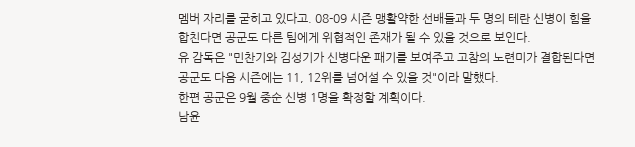멤버 자리를 굳히고 있다고. 08-09 시즌 맹활약한 선배들과 두 명의 테란 신병이 힘을 합친다면 공군도 다른 팀에게 위협적인 존재가 될 수 있을 것으로 보인다.
유 감독은 "민찬기와 김성기가 신병다운 패기를 보여주고 고참의 노련미가 결합된다면 공군도 다음 시즌에는 11, 12위를 넘어설 수 있을 것"이라 말했다.
한편 공군은 9월 중순 신병 1명을 확정할 계획이다.
남윤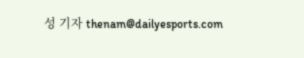성 기자 thenam@dailyesports.com